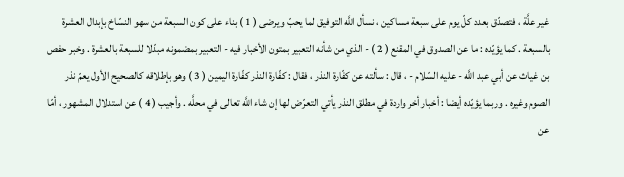غير علَّة ، فتصدّق بعدد كلّ يوم على سبعة مساكين ، نسأل اللَّه التوفيق لما يحبّ ويرضى ( 1 ) بناء على كون السبعة من سهو النسّاخ بإبدال العشرة بالسبعة . كما يؤيّده : ما عن الصدوق في المقنع ( 2 ) - الذي من شأنه التعبير بمتون الأخبار فيه - التعبير بمضمونه مبدّلا للسبعة بالعشرة . وخبر حفص بن غياث عن أبي عبد اللَّه - عليه السّلام - ، قال : سألته عن كفّارة النذر ، فقال : كفّارة النذر كفّارة اليمين ( 3 ) وهو بإطلاقه كالصحيح الأول يعمّ نذر الصوم وغيره . وربما يؤيّده أيضا : أخبار أخر واردة في مطلق النذر يأتي التعرّض لها إن شاء اللَّه تعالى في محلَّه . وأجيب ( 4 ) عن استدلال المشهور ، أمّا عن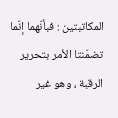المكاتبتين : فبأنّهما إنّما تضمّنتا الأمر بتحرير الرقبة ، وهو غير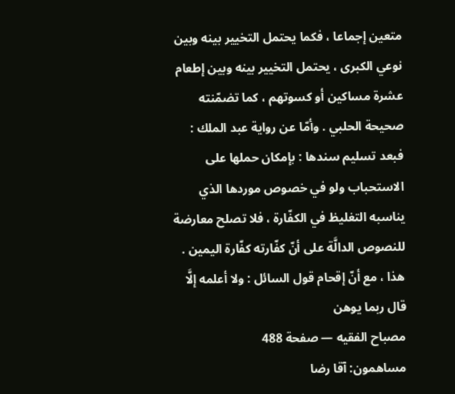متعين إجماعا ، فكما يحتمل التخيير بينه وبين نوعي الكبرى ، يحتمل التخيير بينه وبين إطعام عشرة مساكين أو كسوتهم ، كما تضمّنته صحيحة الحلبي . وأمّا عن رواية عبد الملك : فبعد تسليم سندها : بإمكان حملها على الاستحباب ولو في خصوص موردها الذي يناسبه التغليظ في الكفّارة ، فلا تصلح معارضة للنصوص الدالَّة على أنّ كفّارته كفّارة اليمين . هذا ، مع أنّ إقحام قول السائل : ولا أعلمه إلَّا قال ربما يوهن
مصباح الفقيه — صفحة 488
مساهمون: آقا رضا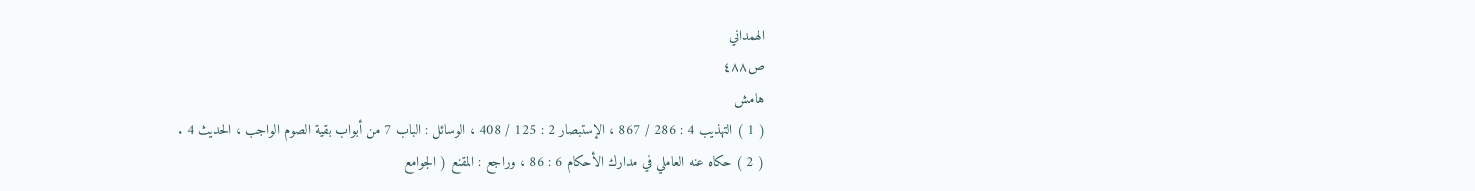الهمداني
ص٤٨٨
هامش
( 1 ) التهذيب 4 : 286 / 867 ، الإستبصار 2 : 125 / 408 ، الوسائل : الباب 7 من أبواب بقية الصوم الواجب ، الحديث 4 .
( 2 ) حكاه عنه العاملي في مدارك الأحكام 6 : 86 ، وراجع : المقنع ( الجوامع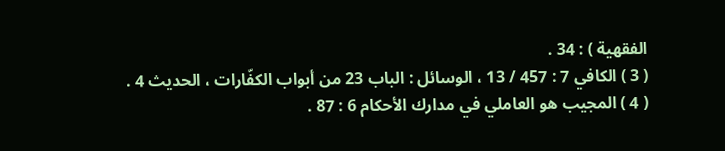الفقهية ) : 34 .
( 3 ) الكافي 7 : 457 / 13 ، الوسائل : الباب 23 من أبواب الكفّارات ، الحديث 4 .
( 4 ) المجيب هو العاملي في مدارك الأحكام 6 : 87 .